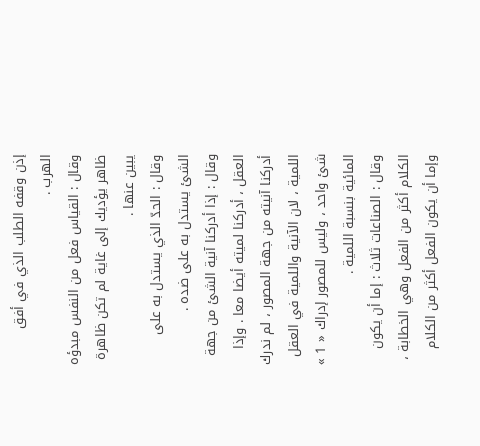إذن وقفه الطلب الذي في أفق الهرب .
وقال : القياس فعل من النفس مبدؤه ظاهر يؤديك إلى غاية لم تكن ظاهرة يبين عنها .
وقال : الحدّ الذي يستدل به على الشئ يستدل به على ضده .
وقال : إذا أدركنا آنية الشئ من جهة العقل ، أدركنا لميته أيضا معا . وإذا أدركنا آنيته من جهة المصور ، لم ندرك اللمية ، لان الآنية واللمية في العقل شئ واحد ، وليس للمصور إدراك « 1 » المائية بنسبة اللمية .
وقال : الصناعات ثلاث : إما أن يكون الكلام أكثر من الفعل وهي الخطابة ، وإما أن يكون الفعل أكثر من الكلام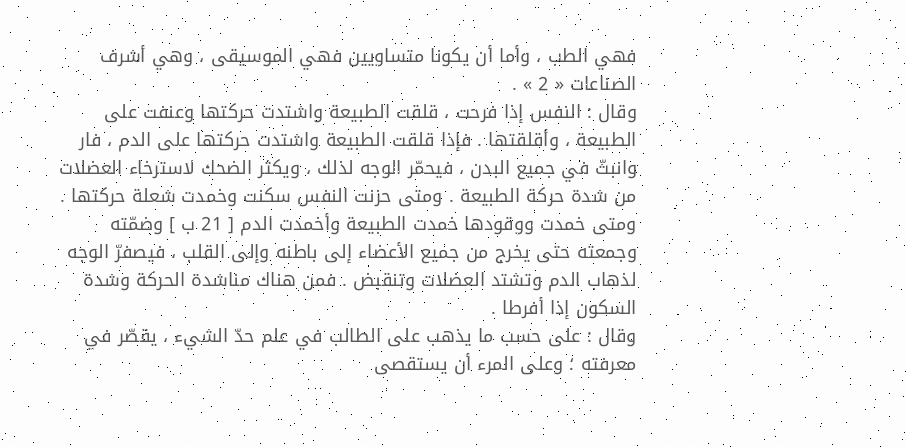فهي الطب ، وأما أن يكونا متساويين فهي الموسيقى ، وهي أشرف الصناعات « 2 » .
وقال : النفس إذا فرحت ، قلقت الطبيعة واشتدت حركتها وعنفت على الطبيعة ، وأقلقتها . فإذا قلقت الطبيعة واشتدت حركتها على الدم ، فار وانبثّ في جميع البدن ، فيحمّر الوجه لذلك ، ويكثر الضحك لاسترخاء العضلات من شدة حركة الطبيعة . ومتى حزنت النفس سكنت وخمدت شعلة حركتها . ومتى خمدت ووقودها خمدت الطبيعة وأخمدت الدم [ 21 ب ] وضمّته وجمعته حتى يخرج من جميع الأعضاء إلى باطنه وإلى القلب ، فيصفرّ الوجه لذهاب الدم وتشتد العضلات وتنقبض . فمن هناك مناشدة الحركة وشدة السكون إذا أفرطا .
وقال : على حسب ما يذهب على الطالب في علم حدّ الشيء ، يقصّر في معرفته ؛ وعلى المرء أن يستقصى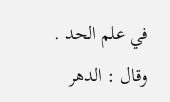في علم الحد .
وقال : الدهر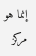إنما هو مركز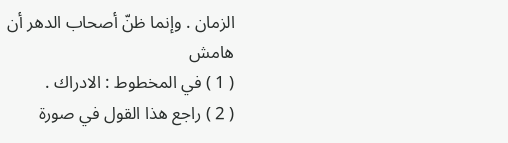الزمان . وإنما ظنّ أصحاب الدهر أن
هامش
( 1 ) في المخطوط : الادراك .
( 2 ) راجع هذا القول في صورة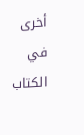أخرى في الكتاب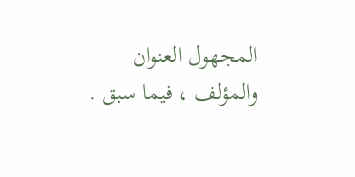المجهول العنوان والمؤلف ، فيما سبق .